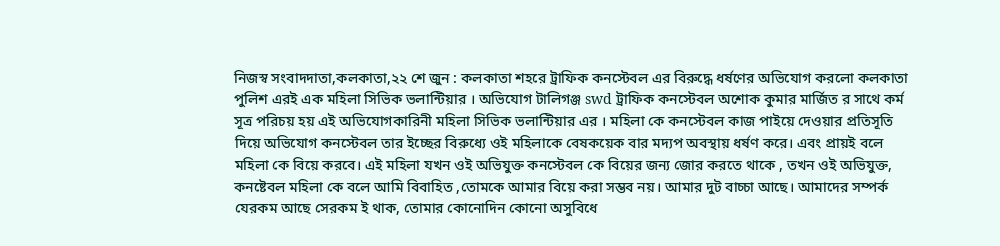নিজস্ব সংবাদদাতা,কলকাতা,২২ শে জুন : কলকাতা শহরে ট্রাফিক কনস্টেবল এর বিরুদ্ধে ধর্ষণের অভিযোগ করলো কলকাতা পুলিশ এরই এক মহিলা সিভিক ভলান্টিয়ার । অভিযোগ টালিগঞ্জ swd ট্রাফিক কনস্টেবল অশোক কুমার মার্জিত র সাথে কর্ম সূত্র পরিচয় হয় এই অভিযোগকারিনী মহিলা সিভিক ভলান্টিয়ার এর । মহিলা কে কনস্টেবল কাজ পাইয়ে দেওয়ার প্রতিসূতি দিয়ে অভিযোগ কনস্টেবল তার ইচ্ছের বিরুধ্যে ওই মহিলাকে বেষকয়েক বার মদ্যপ অবস্থায় ধর্ষণ করে। এবং প্রায়ই বলে মহিলা কে বিয়ে করবে। এই মহিলা যখন ওই অভিযুক্ত কনস্টেবল কে বিয়ের জন্য জোর করতে থাকে , তখন ওই অভিযুক্ত, কনষ্টেবল মহিলা কে বলে আমি বিবাহিত ,তোমকে আমার বিয়ে করা সম্ভব নয়। আমার দুট বাচ্চা আছে। আমাদের সম্পর্ক যেরকম আছে সেরকম ই থাক, তোমার কোনোদিন কোনো অসুবিধে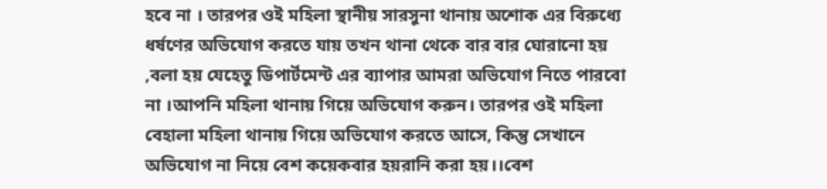হবে না । তারপর ওই মহিলা স্থানীয় সারসুনা থানায় অশোক এর বিরুধ্যে ধর্ষণের অভিযোগ করতে যায় তখন থানা থেকে বার বার ঘোরানো হয় ,বলা হয় যেহেতু ডিপার্টমেন্ট এর ব্যাপার আমরা অভিযোগ নিতে পারবো না ।আপনি মহিলা থানায় গিয়ে অভিযোগ করুন। তারপর ওই মহিলা বেহালা মহিলা থানায় গিয়ে অভিযোগ করতে আসে, কিন্তু সেখানে অভিযোগ না নিয়ে বেশ কয়েকবার হয়রানি করা হয়।।বেশ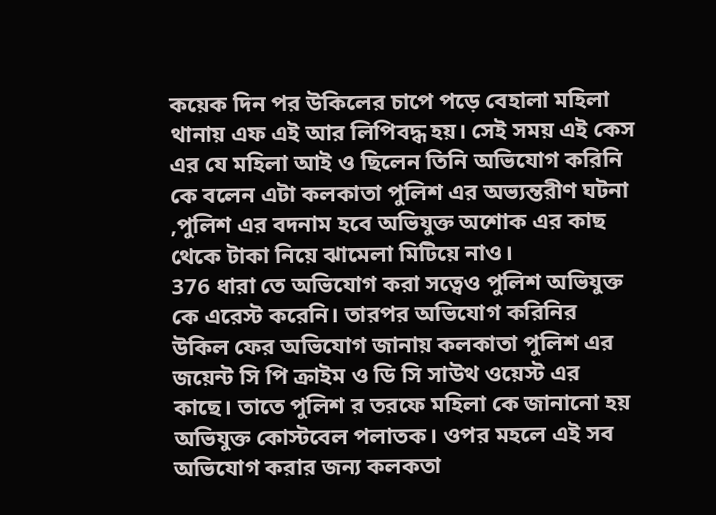কয়েক দিন পর উকিলের চাপে পড়ে বেহালা মহিলা থানায় এফ এই আর লিপিবদ্ধ হয়। সেই সময় এই কেস এর যে মহিলা আই ও ছিলেন তিনি অভিযোগ করিনি কে বলেন এটা কলকাতা পুলিশ এর অভ্যন্তরীণ ঘটনা ,পুলিশ এর বদনাম হবে অভিযুক্ত অশোক এর কাছ থেকে টাকা নিয়ে ঝামেলা মিটিয়ে নাও।
376 ধারা তে অভিযোগ করা সত্বেও পুলিশ অভিযুক্ত কে এরেস্ট করেনি। তারপর অভিযোগ করিনির উকিল ফের অভিযোগ জানায় কলকাতা পুলিশ এর জয়েন্ট সি পি ক্রাইম ও ডি সি সাউথ ওয়েস্ট এর কাছে। তাতে পুলিশ র তরফে মহিলা কে জানানো হয় অভিযুক্ত কোস্টবেল পলাতক। ওপর মহলে এই সব অভিযোগ করার জন্য কলকতা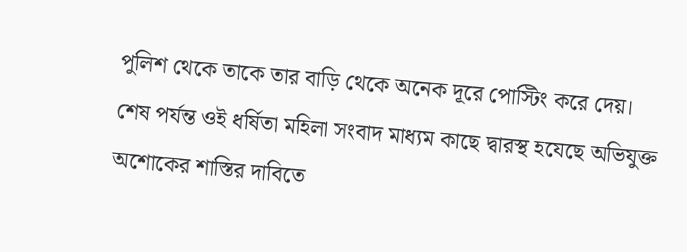পুলিশ থেকে তাকে তার বাড়ি থেকে অনেক দূরে পোস্টিং করে দেয়। শেষ পর্যন্ত ওই ধর্ষিতা মহিলা সংবাদ মাধ্যম কাছে দ্বারস্থ হযেছে অভিযুক্ত অশোকের শাস্তির দাবিতে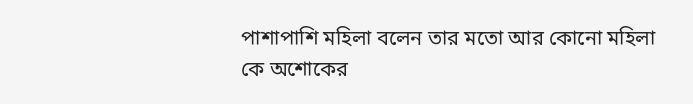পাশাপাশি মহিলা বলেন তার মতো আর কোনো মহিলা কে অশোকের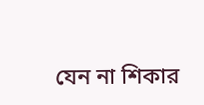যেন না শিকার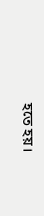হতে হয়।